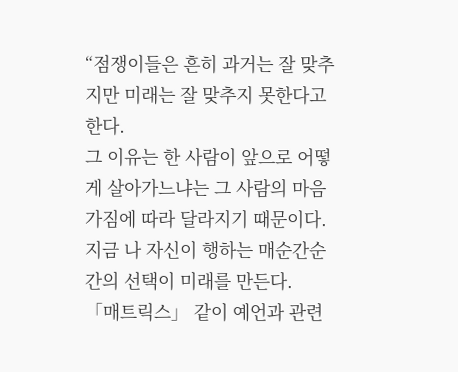“점쟁이들은 흔히 과거는 잘 맞추지만 미래는 잘 맞추지 못한다고 한다.
그 이유는 한 사람이 앞으로 어떻게 살아가느냐는 그 사람의 마음
가짐에 따라 달라지기 때문이다.
지금 나 자신이 행하는 매순간순간의 선택이 미래를 만든다.
「매트릭스」 같이 예언과 관련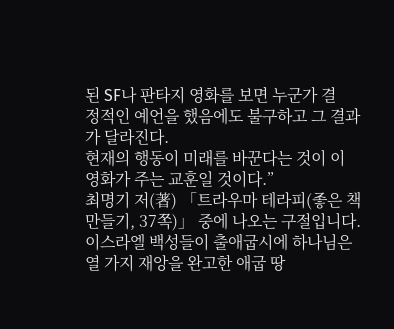된 SF나 판타지 영화를 보면 누군가 결
정적인 예언을 했음에도 불구하고 그 결과가 달라진다.
현재의 행동이 미래를 바꾼다는 것이 이 영화가 주는 교훈일 것이다.”
최명기 저(著) 「트라우마 테라피(좋은 책 만들기, 37쪽)」 중에 나오는 구절입니다.
이스라엘 백성들이 출애굽시에 하나님은 열 가지 재앙을 완고한 애굽 땅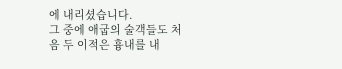에 내리셨습니다.
그 중에 애굽의 술객들도 처음 두 이적은 흉내를 내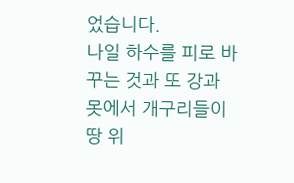었습니다.
나일 하수를 피로 바꾸는 것과 또 강과 못에서 개구리들이 땅 위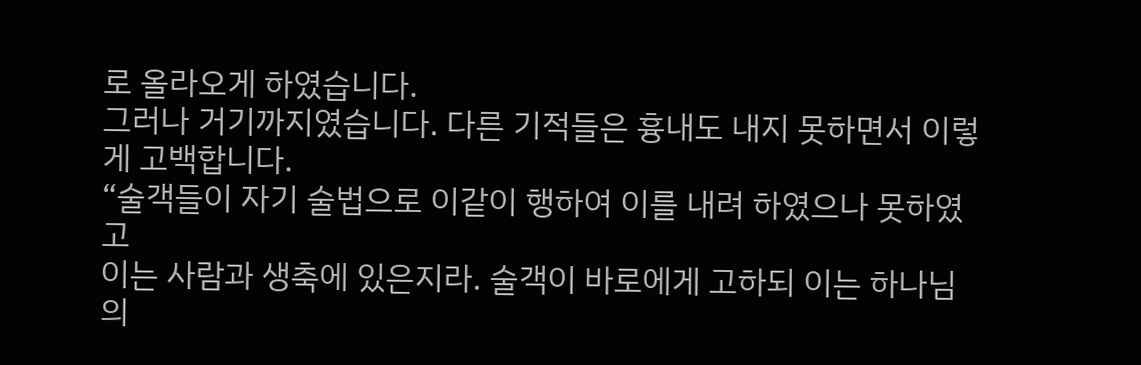로 올라오게 하였습니다.
그러나 거기까지였습니다. 다른 기적들은 흉내도 내지 못하면서 이렇게 고백합니다.
“술객들이 자기 술법으로 이같이 행하여 이를 내려 하였으나 못하였고
이는 사람과 생축에 있은지라. 술객이 바로에게 고하되 이는 하나님의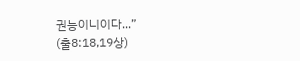권능이니이다...”
(출8:18,19상)